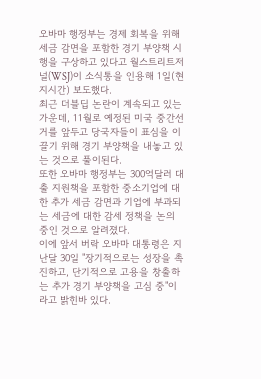오바마 행정부는 경제 회복을 위해 세금 감면을 포함한 경기 부양책 시행을 구상하고 있다고 월스트리트저널(WSJ)이 소식통을 인용해 1일(현지시간) 보도했다.
최근 더블딥 논란이 계속되고 있는 가운데, 11월로 예정된 미국 중간선거를 앞두고 당국자들이 표심을 이끌기 위해 경기 부양책을 내놓고 있는 것으로 풀이된다.
또한 오바마 행정부는 300억달러 대출 지원책을 포함한 중소기업에 대한 추가 세금 감면과 기업에 부과되는 세금에 대한 감세 정책을 논의 중인 것으로 알려졌다.
이에 앞서 버락 오바마 대통령은 지난달 30일 "장기적으로는 성장을 촉진하고, 단기적으로 고용을 창출하는 추가 경기 부양책을 고심 중"이라고 밝힌바 있다.